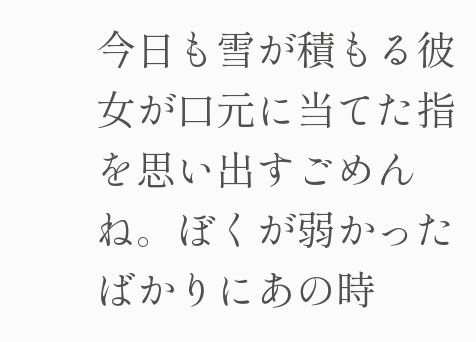今日も雪が積もる彼女が口元に当てた指を思い出すごめんね。ぼくが弱かったばかりにあの時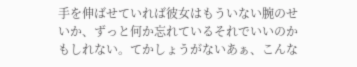手を伸ばせていれば彼女はもういない腕のせいか、ずっと何か忘れているそれでいいのかもしれない。てかしょうがないあぁ、こんな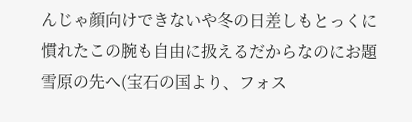んじゃ顔向けできないや冬の日差しもとっくに慣れたこの腕も自由に扱えるだからなのにお題 雪原の先へ(宝石の国より、フォス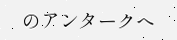のアンタークへ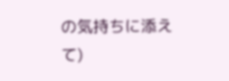の気持ちに添えて)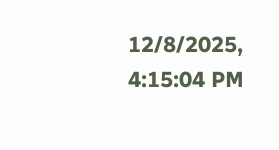12/8/2025, 4:15:04 PM